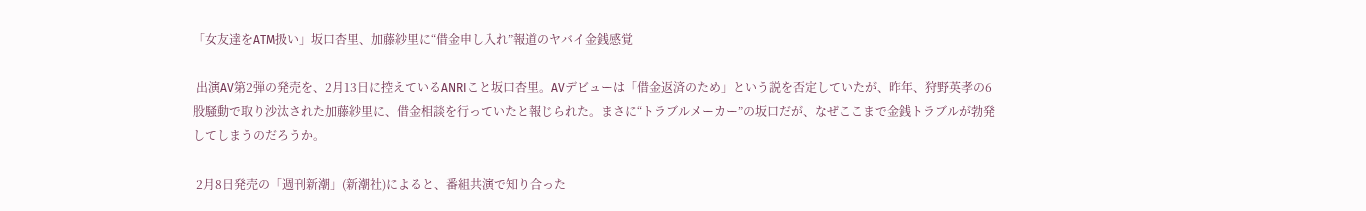「女友達をATM扱い」坂口杏里、加藤紗里に“借金申し入れ”報道のヤバイ金銭感覚

 出演AV第2弾の発売を、2月13日に控えているANRIこと坂口杏里。AVデビューは「借金返済のため」という説を否定していたが、昨年、狩野英孝の6股騒動で取り沙汰された加藤紗里に、借金相談を行っていたと報じられた。まさに“トラブルメーカー”の坂口だが、なぜここまで金銭トラブルが勃発してしまうのだろうか。

 2月8日発売の「週刊新潮」(新潮社)によると、番組共演で知り合った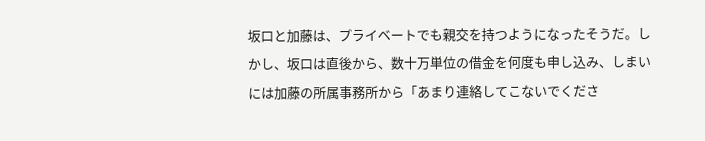坂口と加藤は、プライベートでも親交を持つようになったそうだ。しかし、坂口は直後から、数十万単位の借金を何度も申し込み、しまいには加藤の所属事務所から「あまり連絡してこないでくださ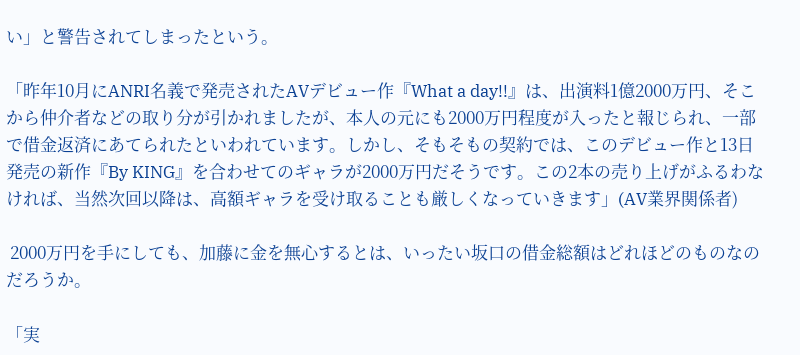い」と警告されてしまったという。

「昨年10月にANRI名義で発売されたAVデビュー作『What a day!!』は、出演料1億2000万円、そこから仲介者などの取り分が引かれましたが、本人の元にも2000万円程度が入ったと報じられ、一部で借金返済にあてられたといわれています。しかし、そもそもの契約では、このデビュー作と13日発売の新作『By KING』を合わせてのギャラが2000万円だそうです。この2本の売り上げがふるわなければ、当然次回以降は、高額ギャラを受け取ることも厳しくなっていきます」(AV業界関係者)

 2000万円を手にしても、加藤に金を無心するとは、いったい坂口の借金総額はどれほどのものなのだろうか。

「実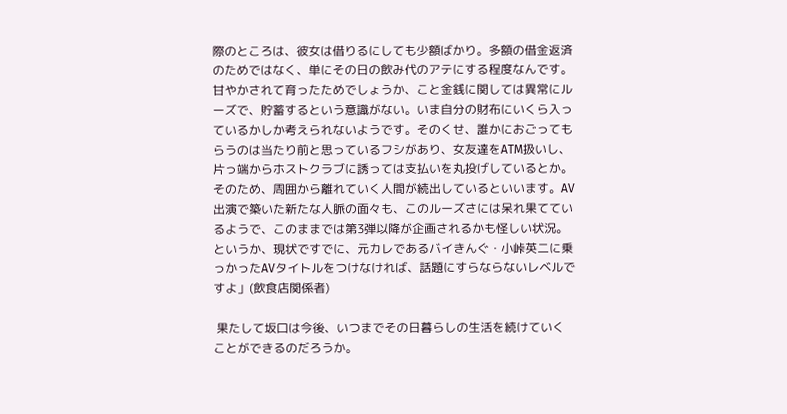際のところは、彼女は借りるにしても少額ばかり。多額の借金返済のためではなく、単にその日の飲み代のアテにする程度なんです。甘やかされて育ったためでしょうか、こと金銭に関しては異常にルーズで、貯蓄するという意識がない。いま自分の財布にいくら入っているかしか考えられないようです。そのくせ、誰かにおごってもらうのは当たり前と思っているフシがあり、女友達をATM扱いし、片っ端からホストクラブに誘っては支払いを丸投げしているとか。そのため、周囲から離れていく人間が続出しているといいます。AV出演で築いた新たな人脈の面々も、このルーズさには呆れ果てているようで、このままでは第3弾以降が企画されるかも怪しい状況。というか、現状ですでに、元カレであるバイきんぐ・小峠英二に乗っかったAVタイトルをつけなければ、話題にすらならないレベルですよ」(飲食店関係者)

 果たして坂口は今後、いつまでその日暮らしの生活を続けていくことができるのだろうか。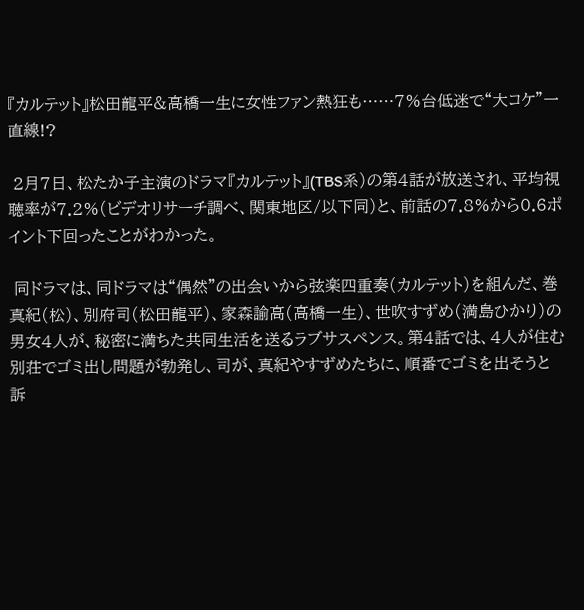『カルテット』松田龍平&高橋一生に女性ファン熱狂も……7%台低迷で“大コケ”一直線!?

 2月7日、松たか子主演のドラマ『カルテット』(TBS系)の第4話が放送され、平均視聴率が7.2%(ビデオリサーチ調べ、関東地区/以下同)と、前話の7.8%から0.6ポイント下回ったことがわかった。

 同ドラマは、同ドラマは“偶然”の出会いから弦楽四重奏(カルテット)を組んだ、巻真紀(松)、別府司(松田龍平)、家森諭高(高橋一生)、世吹すずめ(満島ひかり)の男女4人が、秘密に満ちた共同生活を送るラブサスペンス。第4話では、4人が住む別荘でゴミ出し問題が勃発し、司が、真紀やすずめたちに、順番でゴミを出そうと訴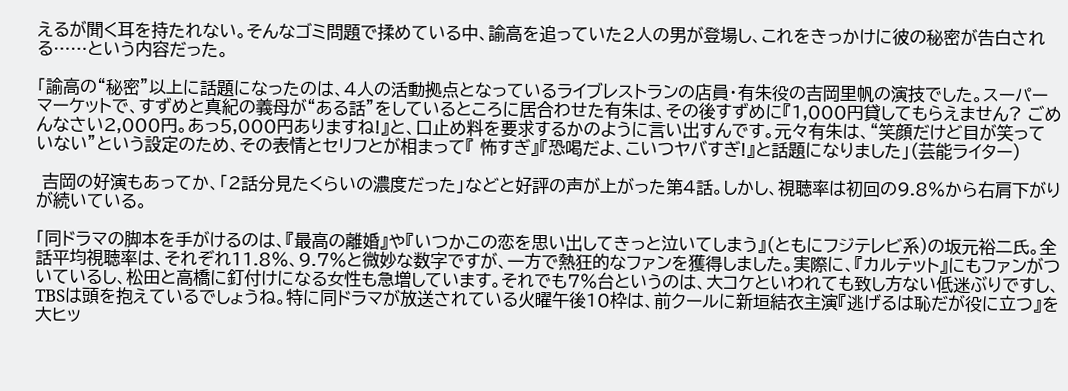えるが聞く耳を持たれない。そんなゴミ問題で揉めている中、諭高を追っていた2人の男が登場し、これをきっかけに彼の秘密が告白される……という内容だった。

「諭高の“秘密”以上に話題になったのは、4人の活動拠点となっているライブレストランの店員・有朱役の吉岡里帆の演技でした。スーパーマーケットで、すずめと真紀の義母が“ある話”をしているところに居合わせた有朱は、その後すずめに『1,000円貸してもらえません? ごめんなさい2,000円。あっ5,000円ありますね!』と、口止め料を要求するかのように言い出すんです。元々有朱は、“笑顔だけど目が笑っていない”という設定のため、その表情とセリフとが相まって『 怖すぎ』『恐喝だよ、こいつヤバすぎ!』と話題になりました」(芸能ライター)

 吉岡の好演もあってか、「2話分見たくらいの濃度だった」などと好評の声が上がった第4話。しかし、視聴率は初回の9.8%から右肩下がりが続いている。

「同ドラマの脚本を手がけるのは、『最高の離婚』や『いつかこの恋を思い出してきっと泣いてしまう』(ともにフジテレビ系)の坂元裕二氏。全話平均視聴率は、それぞれ11.8%、9.7%と微妙な数字ですが、一方で熱狂的なファンを獲得しました。実際に、『カルテット』にもファンがついているし、松田と高橋に釘付けになる女性も急増しています。それでも7%台というのは、大コケといわれても致し方ない低迷ぶりですし、TBSは頭を抱えているでしょうね。特に同ドラマが放送されている火曜午後10枠は、前クールに新垣結衣主演『逃げるは恥だが役に立つ』を大ヒッ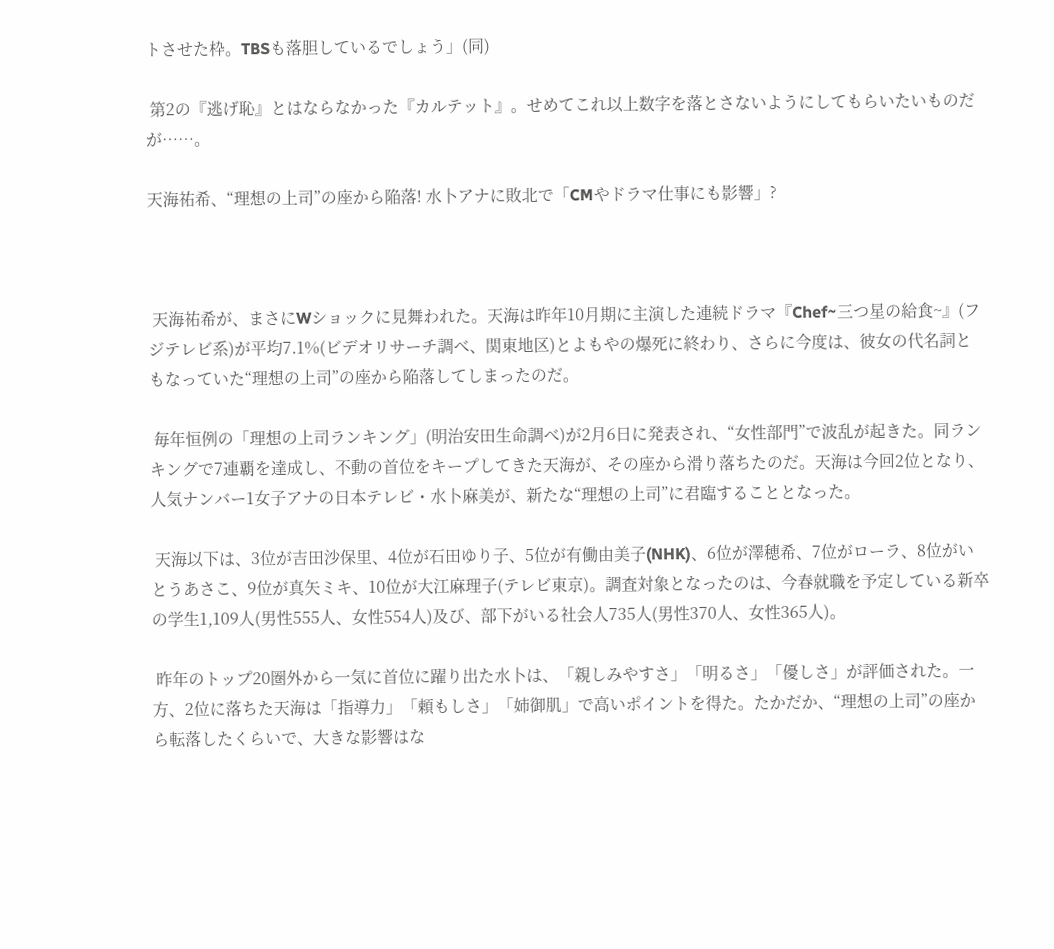トさせた枠。TBSも落胆しているでしょう」(同)

 第2の『逃げ恥』とはならなかった『カルテット』。せめてこれ以上数字を落とさないようにしてもらいたいものだが……。

天海祐希、“理想の上司”の座から陥落! 水卜アナに敗北で「CMやドラマ仕事にも影響」?



 天海祐希が、まさにWショックに見舞われた。天海は昨年10月期に主演した連続ドラマ『Chef~三つ星の給食~』(フジテレビ系)が平均7.1%(ビデオリサーチ調べ、関東地区)とよもやの爆死に終わり、さらに今度は、彼女の代名詞ともなっていた“理想の上司”の座から陥落してしまったのだ。

 毎年恒例の「理想の上司ランキング」(明治安田生命調べ)が2月6日に発表され、“女性部門”で波乱が起きた。同ランキングで7連覇を達成し、不動の首位をキープしてきた天海が、その座から滑り落ちたのだ。天海は今回2位となり、人気ナンバー1女子アナの日本テレビ・水卜麻美が、新たな“理想の上司”に君臨することとなった。

 天海以下は、3位が吉田沙保里、4位が石田ゆり子、5位が有働由美子(NHK)、6位が澤穂希、7位がローラ、8位がいとうあさこ、9位が真矢ミキ、10位が大江麻理子(テレビ東京)。調査対象となったのは、今春就職を予定している新卒の学生1,109人(男性555人、女性554人)及び、部下がいる社会人735人(男性370人、女性365人)。

 昨年のトップ20圏外から一気に首位に躍り出た水卜は、「親しみやすさ」「明るさ」「優しさ」が評価された。一方、2位に落ちた天海は「指導力」「頼もしさ」「姉御肌」で高いポイントを得た。たかだか、“理想の上司”の座から転落したくらいで、大きな影響はな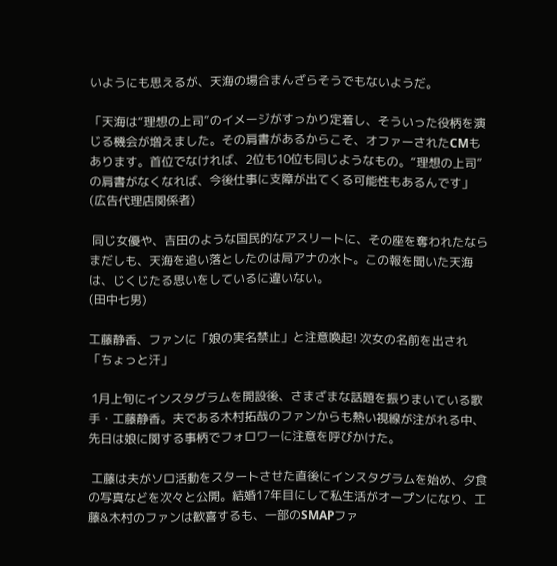いようにも思えるが、天海の場合まんざらそうでもないようだ。

「天海は“理想の上司”のイメージがすっかり定着し、そういった役柄を演じる機会が増えました。その肩書があるからこそ、オファーされたCMもあります。首位でなければ、2位も10位も同じようなもの。“理想の上司”の肩書がなくなれば、今後仕事に支障が出てくる可能性もあるんです」(広告代理店関係者)

 同じ女優や、吉田のような国民的なアスリートに、その座を奪われたならまだしも、天海を追い落としたのは局アナの水卜。この報を聞いた天海は、じくじたる思いをしているに違いない。
(田中七男)

工藤静香、ファンに「娘の実名禁止」と注意喚起! 次女の名前を出され「ちょっと汗」

 1月上旬にインスタグラムを開設後、さまざまな話題を振りまいている歌手・工藤静香。夫である木村拓哉のファンからも熱い視線が注がれる中、先日は娘に関する事柄でフォロワーに注意を呼びかけた。

 工藤は夫がソロ活動をスタートさせた直後にインスタグラムを始め、夕食の写真などを次々と公開。結婚17年目にして私生活がオープンになり、工藤&木村のファンは歓喜するも、一部のSMAPファ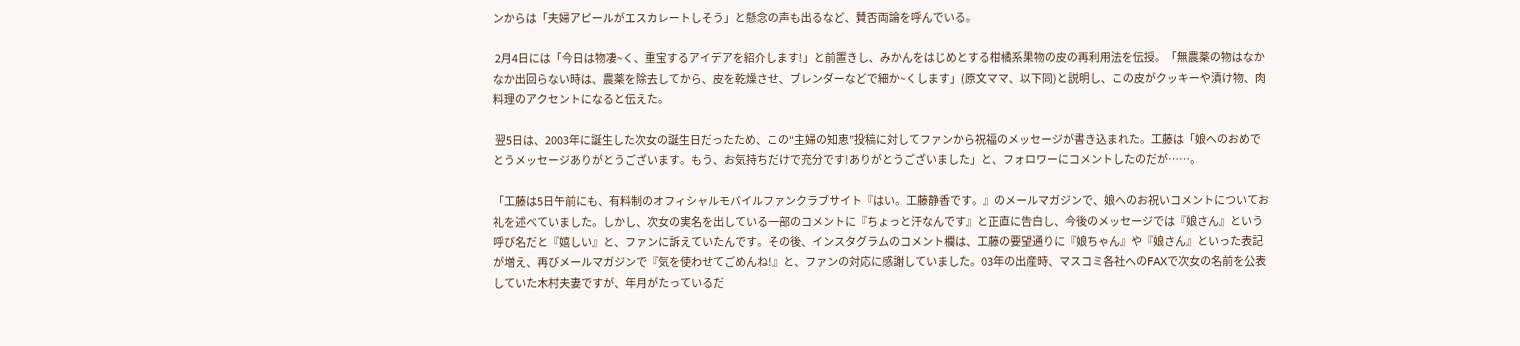ンからは「夫婦アピールがエスカレートしそう」と懸念の声も出るなど、賛否両論を呼んでいる。

 2月4日には「今日は物凄~く、重宝するアイデアを紹介します!」と前置きし、みかんをはじめとする柑橘系果物の皮の再利用法を伝授。「無農薬の物はなかなか出回らない時は、農薬を除去してから、皮を乾燥させ、ブレンダーなどで細か~くします」(原文ママ、以下同)と説明し、この皮がクッキーや漬け物、肉料理のアクセントになると伝えた。

 翌5日は、2003年に誕生した次女の誕生日だったため、この“主婦の知恵”投稿に対してファンから祝福のメッセージが書き込まれた。工藤は「娘へのおめでとうメッセージありがとうございます。もう、お気持ちだけで充分です!ありがとうございました」と、フォロワーにコメントしたのだが……。

「工藤は5日午前にも、有料制のオフィシャルモバイルファンクラブサイト『はい。工藤静香です。』のメールマガジンで、娘へのお祝いコメントについてお礼を述べていました。しかし、次女の実名を出している一部のコメントに『ちょっと汗なんです』と正直に告白し、今後のメッセージでは『娘さん』という呼び名だと『嬉しい』と、ファンに訴えていたんです。その後、インスタグラムのコメント欄は、工藤の要望通りに『娘ちゃん』や『娘さん』といった表記が増え、再びメールマガジンで『気を使わせてごめんね!』と、ファンの対応に感謝していました。03年の出産時、マスコミ各社へのFAXで次女の名前を公表していた木村夫妻ですが、年月がたっているだ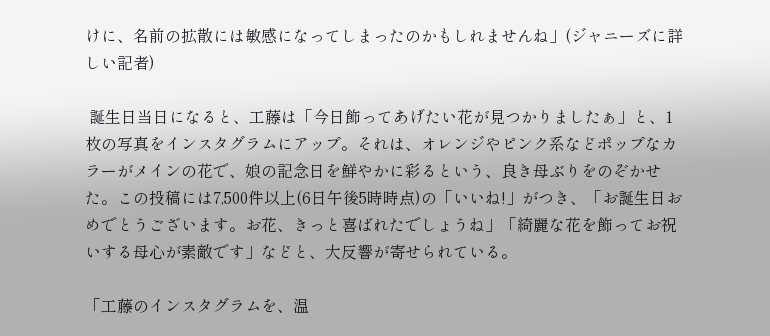けに、名前の拡散には敏感になってしまったのかもしれませんね」(ジャニーズに詳しい記者)

 誕生日当日になると、工藤は「今日飾ってあげたい花が見つかりましたぁ」と、1枚の写真をインスタグラムにアップ。それは、オレンジやピンク系などポップなカラーがメインの花で、娘の記念日を鮮やかに彩るという、良き母ぶりをのぞかせた。この投稿には7,500件以上(6日午後5時時点)の「いいね!」がつき、「お誕生日おめでとうございます。お花、きっと喜ばれたでしょうね」「綺麗な花を飾ってお祝いする母心が素敵です」などと、大反響が寄せられている。

「工藤のインスタグラムを、温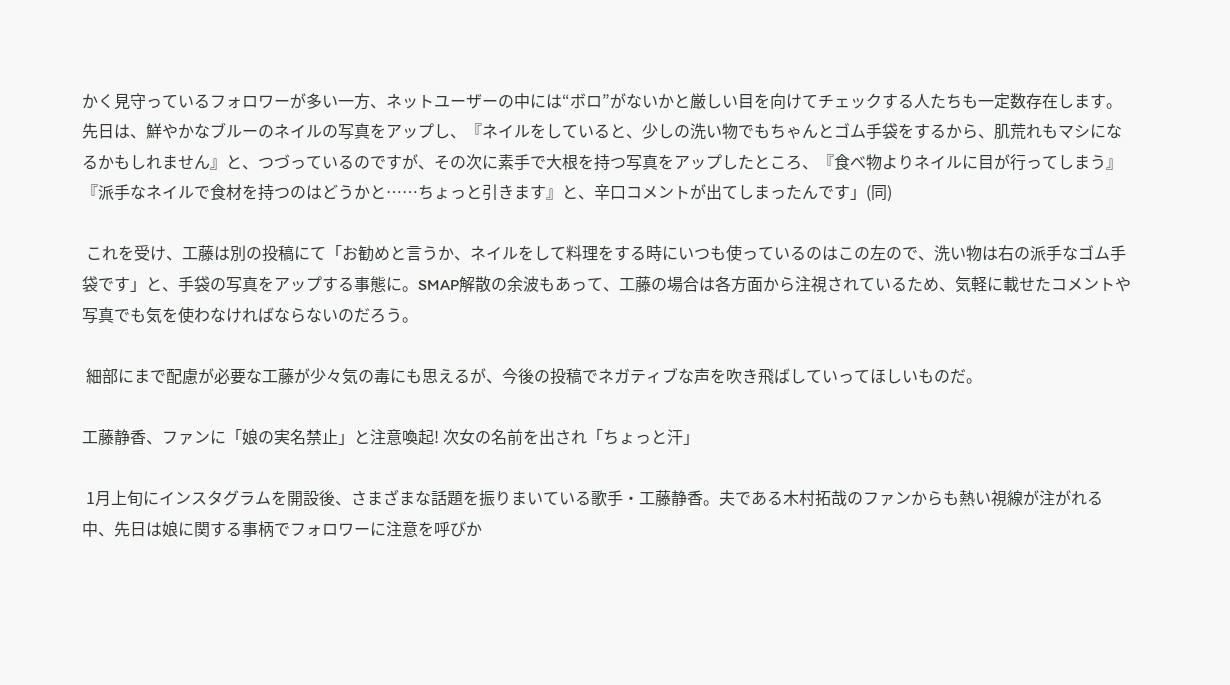かく見守っているフォロワーが多い一方、ネットユーザーの中には“ボロ”がないかと厳しい目を向けてチェックする人たちも一定数存在します。先日は、鮮やかなブルーのネイルの写真をアップし、『ネイルをしていると、少しの洗い物でもちゃんとゴム手袋をするから、肌荒れもマシになるかもしれません』と、つづっているのですが、その次に素手で大根を持つ写真をアップしたところ、『食べ物よりネイルに目が行ってしまう』『派手なネイルで食材を持つのはどうかと……ちょっと引きます』と、辛口コメントが出てしまったんです」(同)

 これを受け、工藤は別の投稿にて「お勧めと言うか、ネイルをして料理をする時にいつも使っているのはこの左ので、洗い物は右の派手なゴム手袋です」と、手袋の写真をアップする事態に。SMAP解散の余波もあって、工藤の場合は各方面から注視されているため、気軽に載せたコメントや写真でも気を使わなければならないのだろう。

 細部にまで配慮が必要な工藤が少々気の毒にも思えるが、今後の投稿でネガティブな声を吹き飛ばしていってほしいものだ。

工藤静香、ファンに「娘の実名禁止」と注意喚起! 次女の名前を出され「ちょっと汗」

 1月上旬にインスタグラムを開設後、さまざまな話題を振りまいている歌手・工藤静香。夫である木村拓哉のファンからも熱い視線が注がれる中、先日は娘に関する事柄でフォロワーに注意を呼びか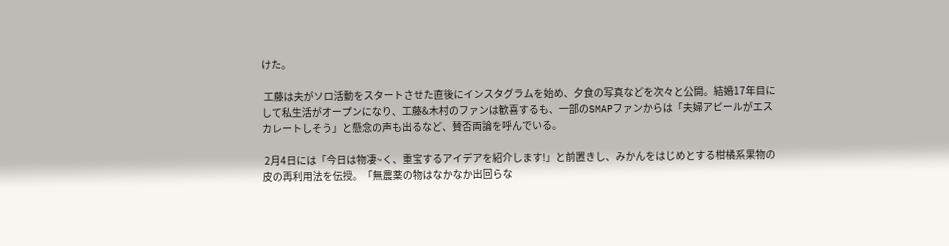けた。

 工藤は夫がソロ活動をスタートさせた直後にインスタグラムを始め、夕食の写真などを次々と公開。結婚17年目にして私生活がオープンになり、工藤&木村のファンは歓喜するも、一部のSMAPファンからは「夫婦アピールがエスカレートしそう」と懸念の声も出るなど、賛否両論を呼んでいる。

 2月4日には「今日は物凄~く、重宝するアイデアを紹介します!」と前置きし、みかんをはじめとする柑橘系果物の皮の再利用法を伝授。「無農薬の物はなかなか出回らな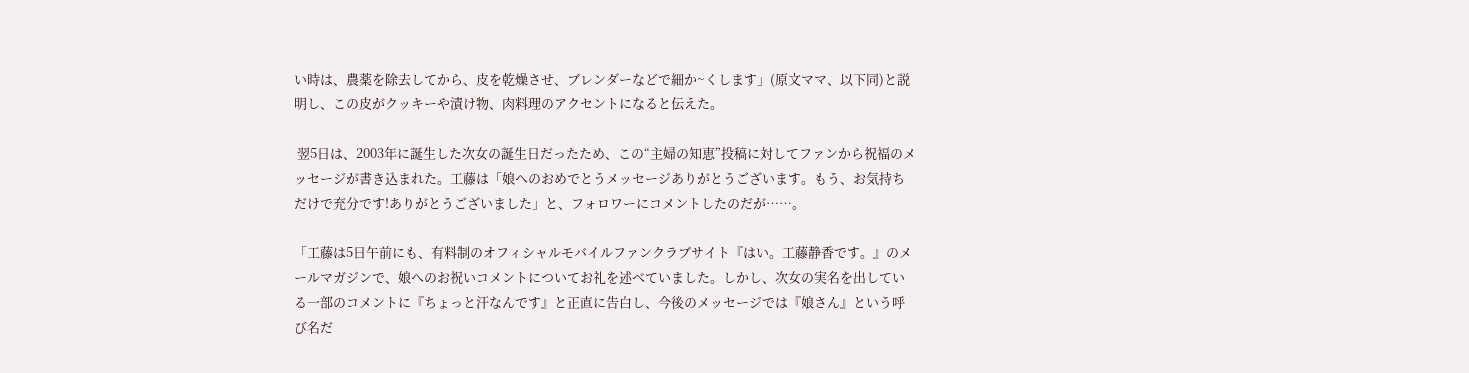い時は、農薬を除去してから、皮を乾燥させ、ブレンダーなどで細か~くします」(原文ママ、以下同)と説明し、この皮がクッキーや漬け物、肉料理のアクセントになると伝えた。

 翌5日は、2003年に誕生した次女の誕生日だったため、この“主婦の知恵”投稿に対してファンから祝福のメッセージが書き込まれた。工藤は「娘へのおめでとうメッセージありがとうございます。もう、お気持ちだけで充分です!ありがとうございました」と、フォロワーにコメントしたのだが……。

「工藤は5日午前にも、有料制のオフィシャルモバイルファンクラブサイト『はい。工藤静香です。』のメールマガジンで、娘へのお祝いコメントについてお礼を述べていました。しかし、次女の実名を出している一部のコメントに『ちょっと汗なんです』と正直に告白し、今後のメッセージでは『娘さん』という呼び名だ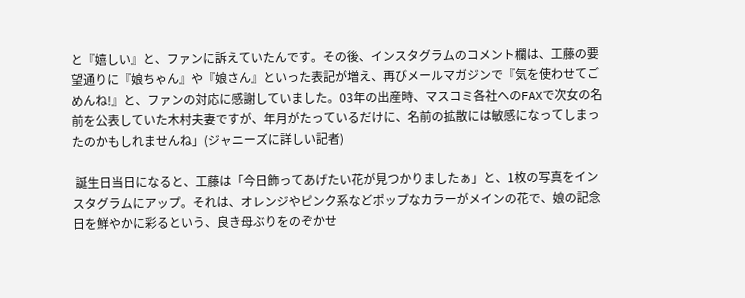と『嬉しい』と、ファンに訴えていたんです。その後、インスタグラムのコメント欄は、工藤の要望通りに『娘ちゃん』や『娘さん』といった表記が増え、再びメールマガジンで『気を使わせてごめんね!』と、ファンの対応に感謝していました。03年の出産時、マスコミ各社へのFAXで次女の名前を公表していた木村夫妻ですが、年月がたっているだけに、名前の拡散には敏感になってしまったのかもしれませんね」(ジャニーズに詳しい記者)

 誕生日当日になると、工藤は「今日飾ってあげたい花が見つかりましたぁ」と、1枚の写真をインスタグラムにアップ。それは、オレンジやピンク系などポップなカラーがメインの花で、娘の記念日を鮮やかに彩るという、良き母ぶりをのぞかせ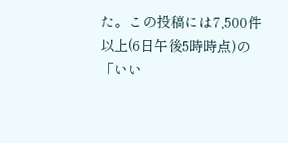た。この投稿には7,500件以上(6日午後5時時点)の「いい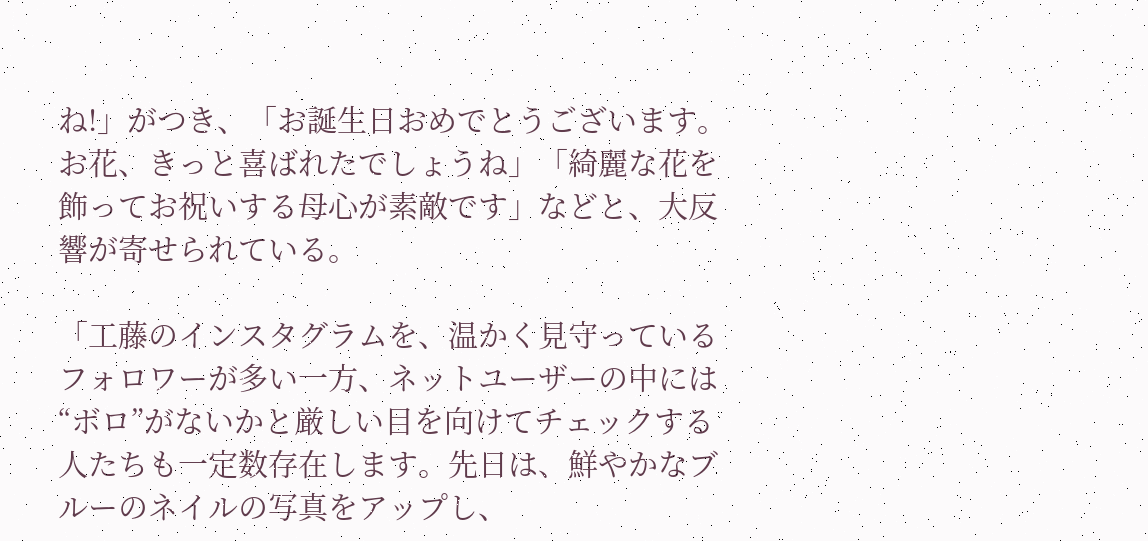ね!」がつき、「お誕生日おめでとうございます。お花、きっと喜ばれたでしょうね」「綺麗な花を飾ってお祝いする母心が素敵です」などと、大反響が寄せられている。

「工藤のインスタグラムを、温かく見守っているフォロワーが多い一方、ネットユーザーの中には“ボロ”がないかと厳しい目を向けてチェックする人たちも一定数存在します。先日は、鮮やかなブルーのネイルの写真をアップし、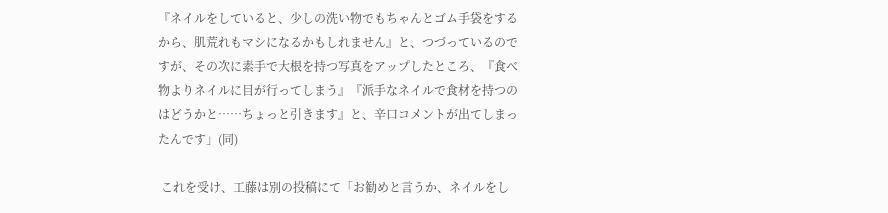『ネイルをしていると、少しの洗い物でもちゃんとゴム手袋をするから、肌荒れもマシになるかもしれません』と、つづっているのですが、その次に素手で大根を持つ写真をアップしたところ、『食べ物よりネイルに目が行ってしまう』『派手なネイルで食材を持つのはどうかと……ちょっと引きます』と、辛口コメントが出てしまったんです」(同)

 これを受け、工藤は別の投稿にて「お勧めと言うか、ネイルをし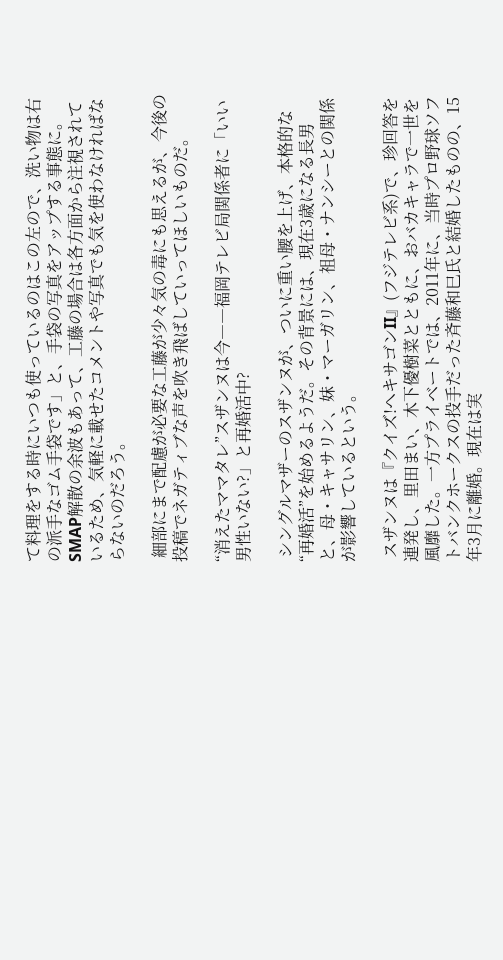て料理をする時にいつも使っているのはこの左ので、洗い物は右の派手なゴム手袋です」と、手袋の写真をアップする事態に。SMAP解散の余波もあって、工藤の場合は各方面から注視されているため、気軽に載せたコメントや写真でも気を使わなければならないのだろう。

 細部にまで配慮が必要な工藤が少々気の毒にも思えるが、今後の投稿でネガティブな声を吹き飛ばしていってほしいものだ。

“消えたママタレ”スザンヌは今――福岡テレビ局関係者に「いい男性いない?」と再婚活中?

 シングルマザーのスザンヌが、ついに重い腰を上げ、本格的な“再婚活”を始めるようだ。その背景には、現在3歳になる長男と、母・キャサリン、妹・マーガリン、祖母・ナンシーとの関係が影響しているという。

 スザンヌは『クイズ!ヘキサゴンII』(フジテレビ系)で、珍回答を連発し、里田まい、木下優樹菜とともに、おバカキャラで一世を風靡した。一方プライベートでは、2011年に、当時プロ野球ソフトバンクホークスの投手だった斉藤和巳氏と結婚したものの、15年3月に離婚。現在は実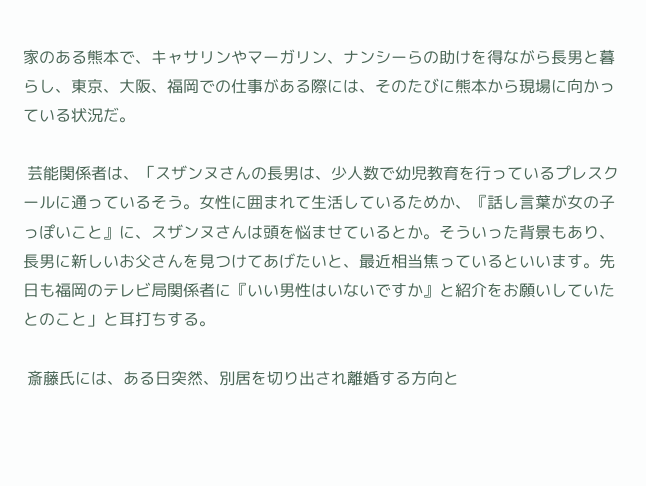家のある熊本で、キャサリンやマーガリン、ナンシーらの助けを得ながら長男と暮らし、東京、大阪、福岡での仕事がある際には、そのたびに熊本から現場に向かっている状況だ。

 芸能関係者は、「スザンヌさんの長男は、少人数で幼児教育を行っているプレスクールに通っているそう。女性に囲まれて生活しているためか、『話し言葉が女の子っぽいこと』に、スザンヌさんは頭を悩ませているとか。そういった背景もあり、長男に新しいお父さんを見つけてあげたいと、最近相当焦っているといいます。先日も福岡のテレビ局関係者に『いい男性はいないですか』と紹介をお願いしていたとのこと」と耳打ちする。

 斎藤氏には、ある日突然、別居を切り出され離婚する方向と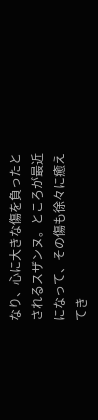なり、心に大きな傷を負ったとされるスザンヌ。ところが最近になって、その傷も徐々に癒えてき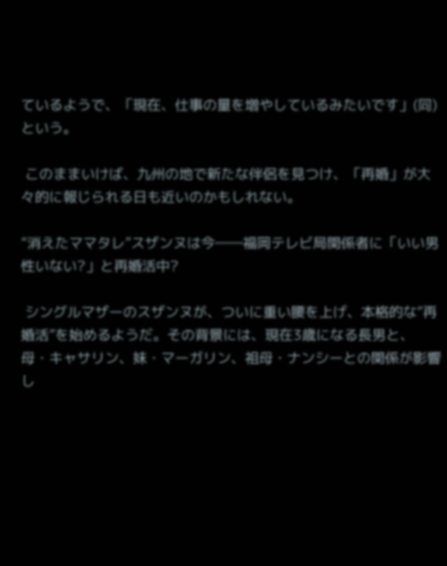ているようで、「現在、仕事の量を増やしているみたいです」(同)という。

 このままいけば、九州の地で新たな伴侶を見つけ、「再婚」が大々的に報じられる日も近いのかもしれない。

“消えたママタレ”スザンヌは今――福岡テレビ局関係者に「いい男性いない?」と再婚活中?

 シングルマザーのスザンヌが、ついに重い腰を上げ、本格的な“再婚活”を始めるようだ。その背景には、現在3歳になる長男と、母・キャサリン、妹・マーガリン、祖母・ナンシーとの関係が影響し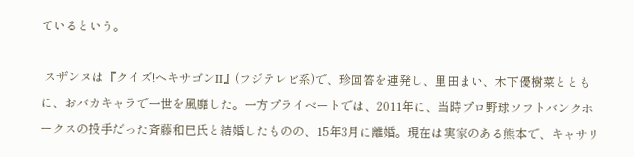ているという。

 スザンヌは『クイズ!ヘキサゴンII』(フジテレビ系)で、珍回答を連発し、里田まい、木下優樹菜とともに、おバカキャラで一世を風靡した。一方プライベートでは、2011年に、当時プロ野球ソフトバンクホークスの投手だった斉藤和巳氏と結婚したものの、15年3月に離婚。現在は実家のある熊本で、キャサリ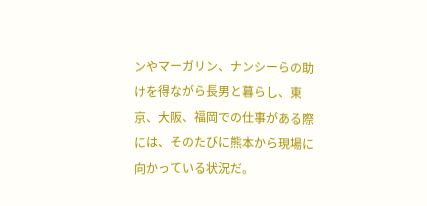ンやマーガリン、ナンシーらの助けを得ながら長男と暮らし、東京、大阪、福岡での仕事がある際には、そのたびに熊本から現場に向かっている状況だ。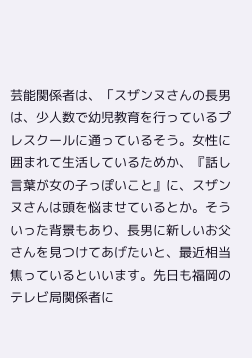芸能関係者は、「スザンヌさんの長男は、少人数で幼児教育を行っているプレスクールに通っているそう。女性に囲まれて生活しているためか、『話し言葉が女の子っぽいこと』に、スザンヌさんは頭を悩ませているとか。そういった背景もあり、長男に新しいお父さんを見つけてあげたいと、最近相当焦っているといいます。先日も福岡のテレビ局関係者に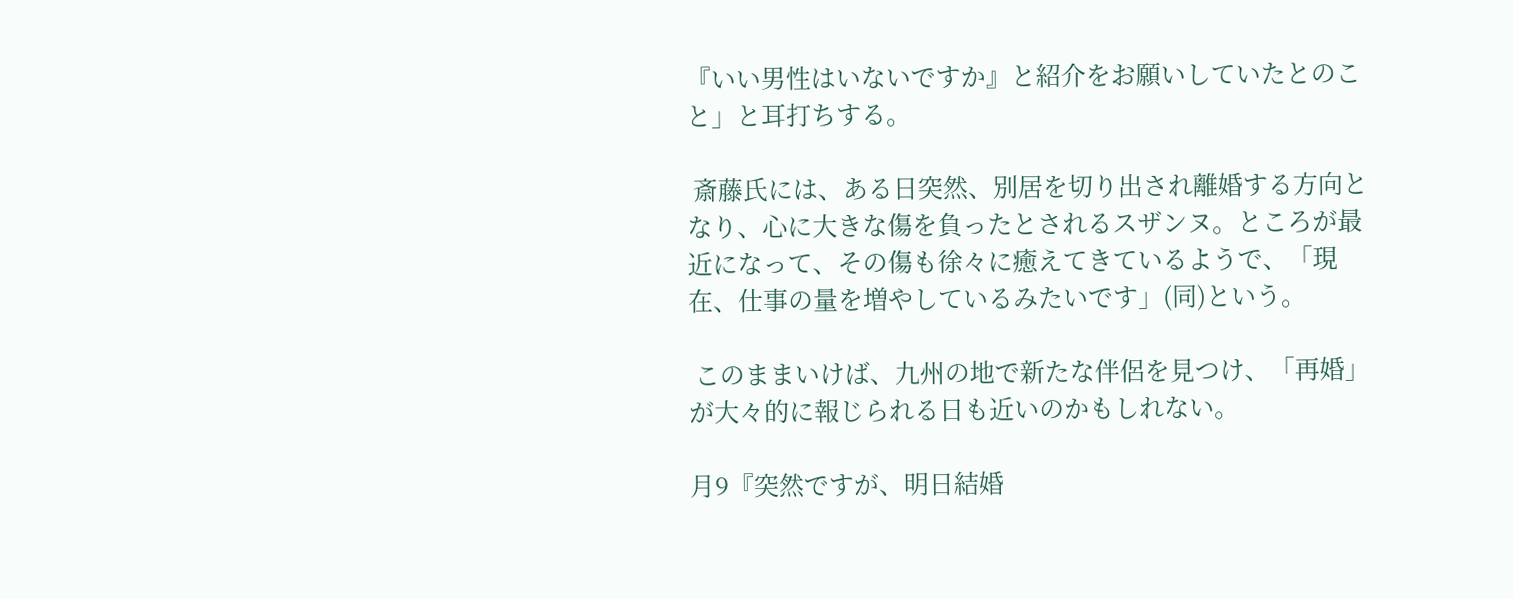『いい男性はいないですか』と紹介をお願いしていたとのこと」と耳打ちする。

 斎藤氏には、ある日突然、別居を切り出され離婚する方向となり、心に大きな傷を負ったとされるスザンヌ。ところが最近になって、その傷も徐々に癒えてきているようで、「現在、仕事の量を増やしているみたいです」(同)という。

 このままいけば、九州の地で新たな伴侶を見つけ、「再婚」が大々的に報じられる日も近いのかもしれない。

月9『突然ですが、明日結婚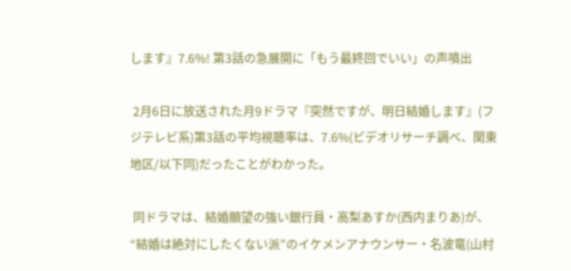します』7.6%! 第3話の急展開に「もう最終回でいい」の声噴出

 2月6日に放送された月9ドラマ『突然ですが、明日結婚します』(フジテレビ系)第3話の平均視聴率は、7.6%(ビデオリサーチ調べ、関東地区/以下同)だったことがわかった。

 同ドラマは、結婚願望の強い銀行員・高梨あすか(西内まりあ)が、“結婚は絶対にしたくない派”のイケメンアナウンサー・名波竜(山村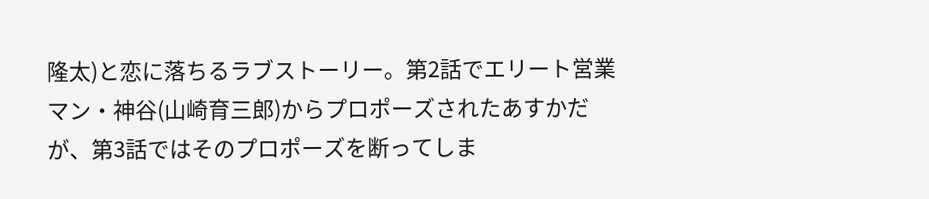隆太)と恋に落ちるラブストーリー。第2話でエリート営業マン・神谷(山崎育三郎)からプロポーズされたあすかだが、第3話ではそのプロポーズを断ってしま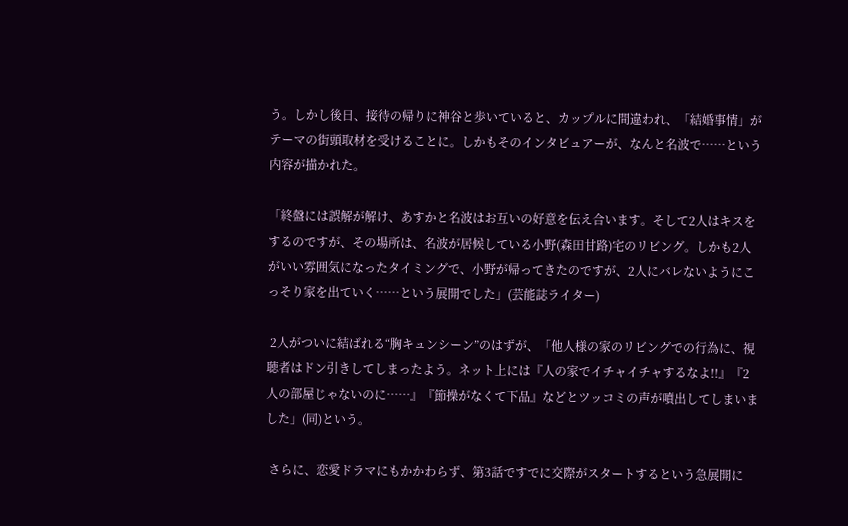う。しかし後日、接待の帰りに神谷と歩いていると、カップルに間違われ、「結婚事情」がテーマの街頭取材を受けることに。しかもそのインタビュアーが、なんと名波で……という内容が描かれた。

「終盤には誤解が解け、あすかと名波はお互いの好意を伝え合います。そして2人はキスをするのですが、その場所は、名波が居候している小野(森田甘路)宅のリビング。しかも2人がいい雰囲気になったタイミングで、小野が帰ってきたのですが、2人にバレないようにこっそり家を出ていく……という展開でした」(芸能誌ライター)

 2人がついに結ばれる“胸キュンシーン”のはずが、「他人様の家のリビングでの行為に、視聴者はドン引きしてしまったよう。ネット上には『人の家でイチャイチャするなよ!!』『2人の部屋じゃないのに……』『節操がなくて下品』などとツッコミの声が噴出してしまいました」(同)という。

 さらに、恋愛ドラマにもかかわらず、第3話ですでに交際がスタートするという急展開に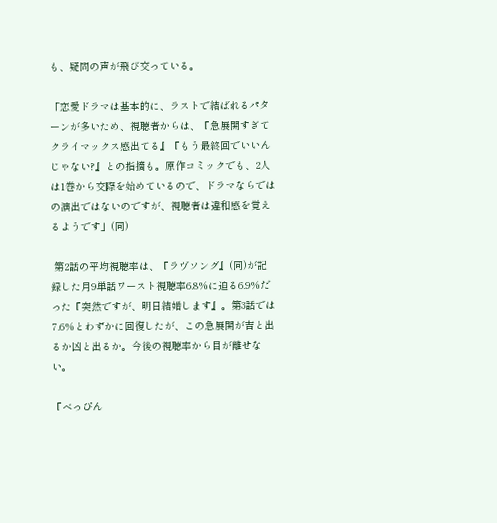も、疑問の声が飛び交っている。

「恋愛ドラマは基本的に、ラストで結ばれるパターンが多いため、視聴者からは、『急展開すぎてクライマックス感出てる』『もう最終回でいいんじゃない?』との指摘も。原作コミックでも、2人は1巻から交際を始めているので、ドラマならではの演出ではないのですが、視聴者は違和感を覚えるようです」(同)

 第2話の平均視聴率は、『ラヴソング』(同)が記録した月9単話ワースト視聴率6.8%に迫る6.9%だった『突然ですが、明日結婚します』。第3話では7.6%とわずかに回復したが、この急展開が吉と出るか凶と出るか。今後の視聴率から目が離せない。

『べっぴん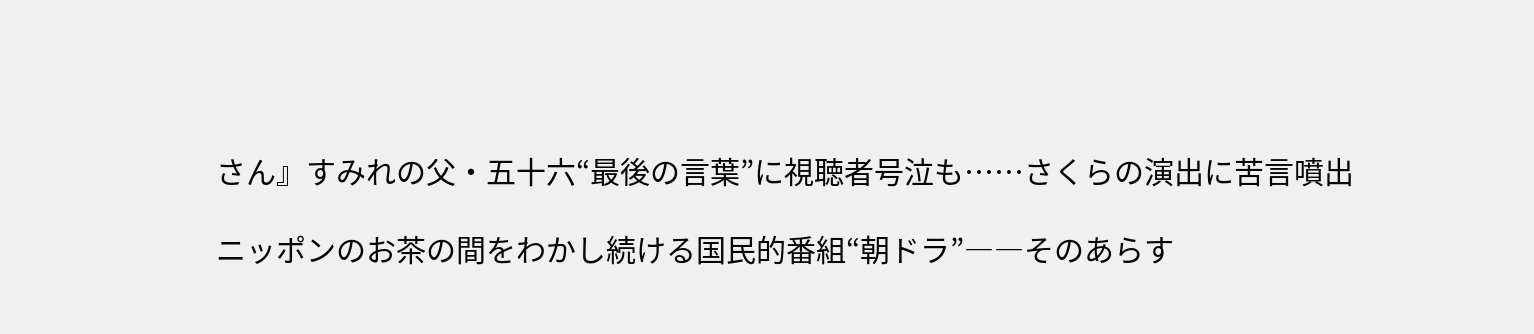さん』すみれの父・五十六“最後の言葉”に視聴者号泣も……さくらの演出に苦言噴出

ニッポンのお茶の間をわかし続ける国民的番組“朝ドラ”――そのあらす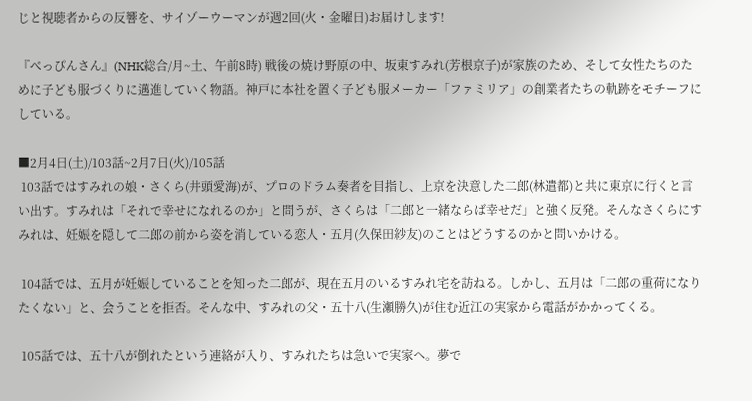じと視聴者からの反響を、サイゾーウーマンが週2回(火・金曜日)お届けします!

『べっぴんさん』(NHK総合/月~土、午前8時) 戦後の焼け野原の中、坂東すみれ(芳根京子)が家族のため、そして女性たちのために子ども服づくりに邁進していく物語。神戸に本社を置く子ども服メーカー「ファミリア」の創業者たちの軌跡をモチーフにしている。

■2月4日(土)/103話~2月7日(火)/105話
 103話ではすみれの娘・さくら(井頭愛海)が、プロのドラム奏者を目指し、上京を決意した二郎(林遣都)と共に東京に行くと言い出す。すみれは「それで幸せになれるのか」と問うが、さくらは「二郎と一緒ならば幸せだ」と強く反発。そんなさくらにすみれは、妊娠を隠して二郎の前から姿を消している恋人・五月(久保田紗友)のことはどうするのかと問いかける。

 104話では、五月が妊娠していることを知った二郎が、現在五月のいるすみれ宅を訪ねる。しかし、五月は「二郎の重荷になりたくない」と、会うことを拒否。そんな中、すみれの父・五十八(生瀬勝久)が住む近江の実家から電話がかかってくる。

 105話では、五十八が倒れたという連絡が入り、すみれたちは急いで実家へ。夢で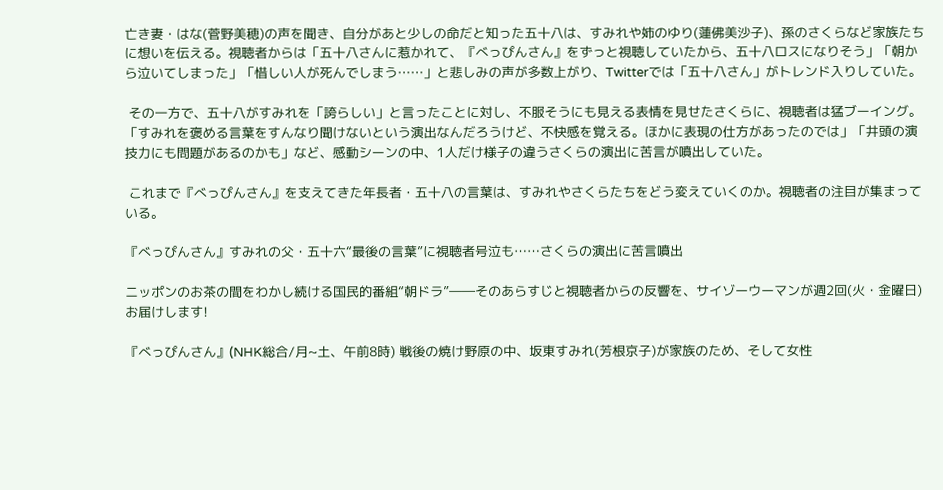亡き妻・はな(菅野美穂)の声を聞き、自分があと少しの命だと知った五十八は、すみれや姉のゆり(蓮佛美沙子)、孫のさくらなど家族たちに想いを伝える。視聴者からは「五十八さんに惹かれて、『べっぴんさん』をずっと視聴していたから、五十八ロスになりそう」「朝から泣いてしまった」「惜しい人が死んでしまう……」と悲しみの声が多数上がり、Twitterでは「五十八さん」がトレンド入りしていた。

 その一方で、五十八がすみれを「誇らしい」と言ったことに対し、不服そうにも見える表情を見せたさくらに、視聴者は猛ブーイング。「すみれを褒める言葉をすんなり聞けないという演出なんだろうけど、不快感を覚える。ほかに表現の仕方があったのでは」「井頭の演技力にも問題があるのかも」など、感動シーンの中、1人だけ様子の違うさくらの演出に苦言が噴出していた。

 これまで『べっぴんさん』を支えてきた年長者・五十八の言葉は、すみれやさくらたちをどう変えていくのか。視聴者の注目が集まっている。

『べっぴんさん』すみれの父・五十六“最後の言葉”に視聴者号泣も……さくらの演出に苦言噴出

ニッポンのお茶の間をわかし続ける国民的番組“朝ドラ”――そのあらすじと視聴者からの反響を、サイゾーウーマンが週2回(火・金曜日)お届けします!

『べっぴんさん』(NHK総合/月~土、午前8時) 戦後の焼け野原の中、坂東すみれ(芳根京子)が家族のため、そして女性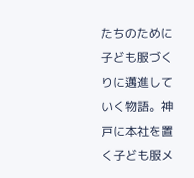たちのために子ども服づくりに邁進していく物語。神戸に本社を置く子ども服メ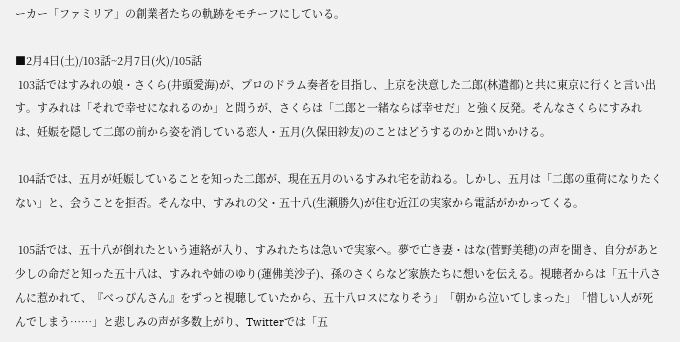ーカー「ファミリア」の創業者たちの軌跡をモチーフにしている。

■2月4日(土)/103話~2月7日(火)/105話
 103話ではすみれの娘・さくら(井頭愛海)が、プロのドラム奏者を目指し、上京を決意した二郎(林遣都)と共に東京に行くと言い出す。すみれは「それで幸せになれるのか」と問うが、さくらは「二郎と一緒ならば幸せだ」と強く反発。そんなさくらにすみれは、妊娠を隠して二郎の前から姿を消している恋人・五月(久保田紗友)のことはどうするのかと問いかける。

 104話では、五月が妊娠していることを知った二郎が、現在五月のいるすみれ宅を訪ねる。しかし、五月は「二郎の重荷になりたくない」と、会うことを拒否。そんな中、すみれの父・五十八(生瀬勝久)が住む近江の実家から電話がかかってくる。

 105話では、五十八が倒れたという連絡が入り、すみれたちは急いで実家へ。夢で亡き妻・はな(菅野美穂)の声を聞き、自分があと少しの命だと知った五十八は、すみれや姉のゆり(蓮佛美沙子)、孫のさくらなど家族たちに想いを伝える。視聴者からは「五十八さんに惹かれて、『べっぴんさん』をずっと視聴していたから、五十八ロスになりそう」「朝から泣いてしまった」「惜しい人が死んでしまう……」と悲しみの声が多数上がり、Twitterでは「五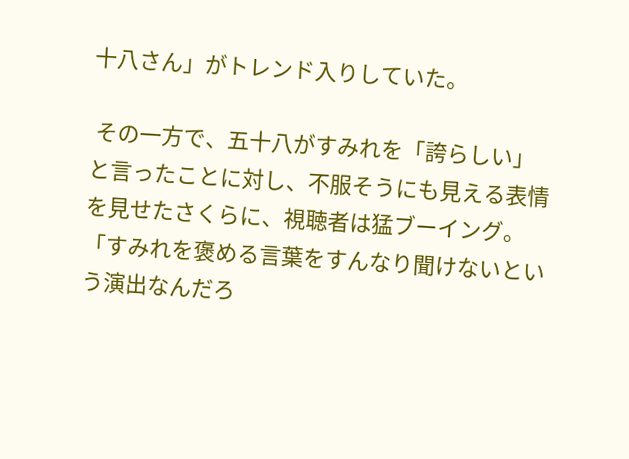十八さん」がトレンド入りしていた。

 その一方で、五十八がすみれを「誇らしい」と言ったことに対し、不服そうにも見える表情を見せたさくらに、視聴者は猛ブーイング。「すみれを褒める言葉をすんなり聞けないという演出なんだろ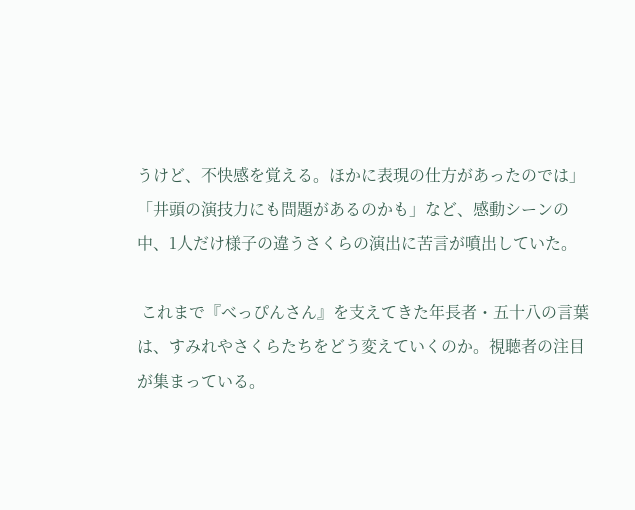うけど、不快感を覚える。ほかに表現の仕方があったのでは」「井頭の演技力にも問題があるのかも」など、感動シーンの中、1人だけ様子の違うさくらの演出に苦言が噴出していた。

 これまで『べっぴんさん』を支えてきた年長者・五十八の言葉は、すみれやさくらたちをどう変えていくのか。視聴者の注目が集まっている。